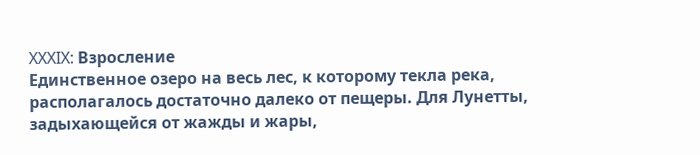XXXIX: Взросление
Единственное озеро на весь лес, к которому текла река, располагалось достаточно далеко от пещеры. Для Лунетты, задыхающейся от жажды и жары,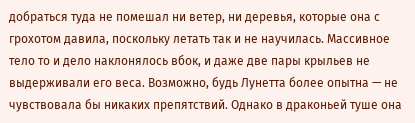добраться туда не помешал ни ветер, ни деревья, которые она с грохотом давила, поскольку летать так и не научилась. Массивное тело то и дело наклонялось вбок, и даже две пары крыльев не выдерживали его веса. Возможно, будь Лунетта более опытна — не чувствовала бы никаких препятствий. Однако в драконьей туше она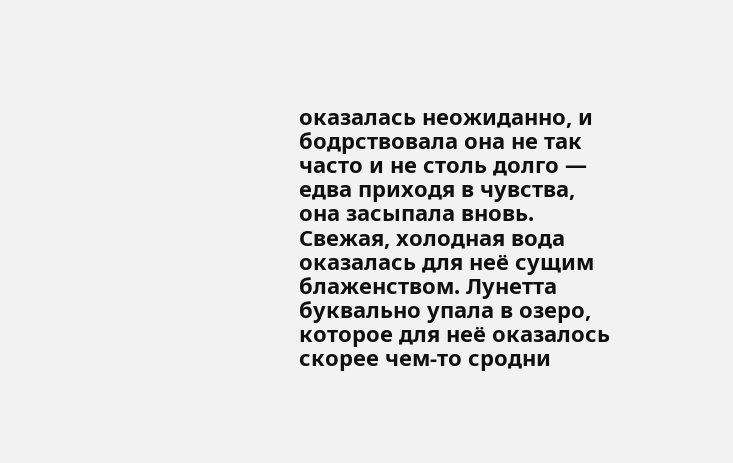оказалась неожиданно, и бодрствовала она не так часто и не столь долго — едва приходя в чувства, она засыпала вновь.
Свежая, холодная вода оказалась для неё сущим блаженством. Лунетта буквально упала в озеро, которое для неё оказалось скорее чем-то сродни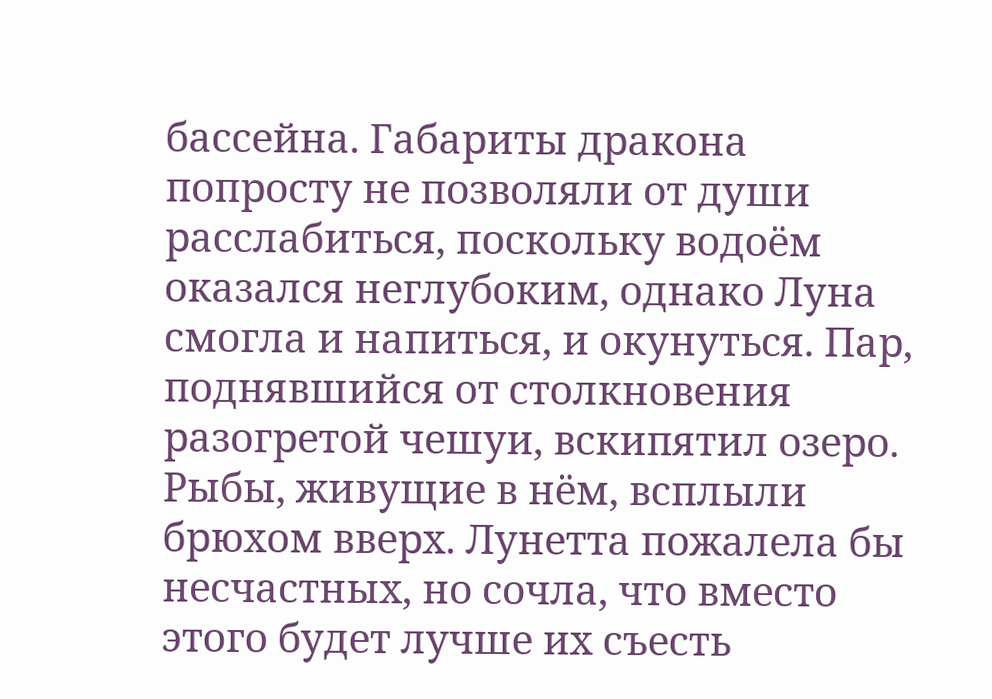бассейна. Габариты дракона попросту не позволяли от души расслабиться, поскольку водоём оказался неглубоким, однако Луна смогла и напиться, и окунуться. Пар, поднявшийся от столкновения разогретой чешуи, вскипятил озеро. Рыбы, живущие в нём, всплыли брюхом вверх. Лунетта пожалела бы несчастных, но сочла, что вместо этого будет лучше их съесть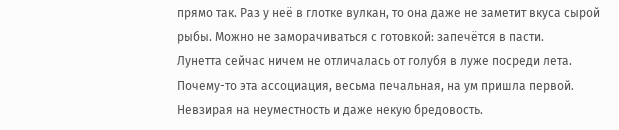прямо так. Раз у неё в глотке вулкан, то она даже не заметит вкуса сырой рыбы. Можно не заморачиваться с готовкой: запечëтся в пасти.
Лунетта сейчас ничем не отличалась от голубя в луже посреди лета. Почему-то эта ассоциация, весьма печальная, на ум пришла первой. Невзирая на неуместность и даже некую бредовость.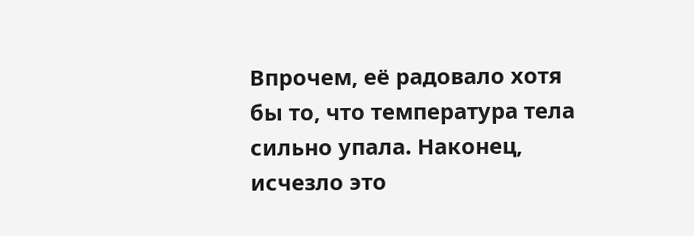Впрочем, её радовало хотя бы то, что температура тела сильно упала. Наконец, исчезло это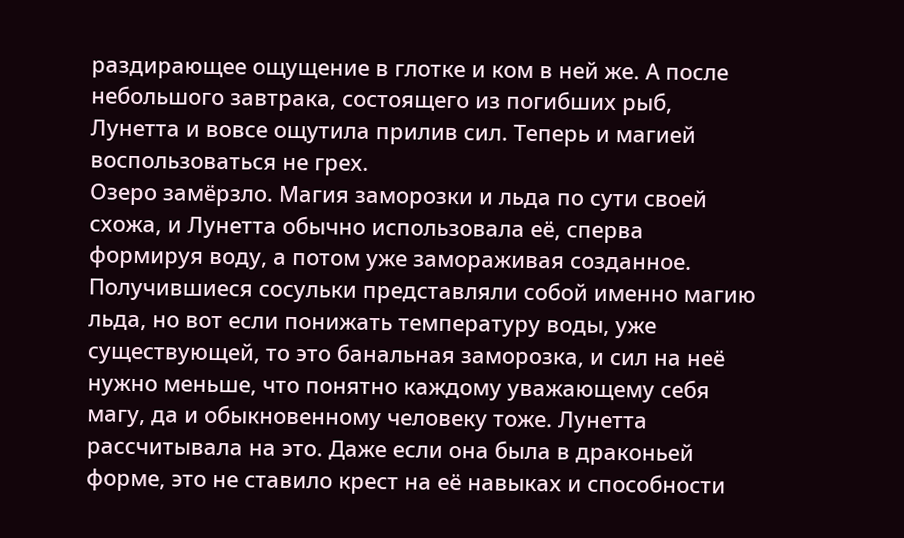раздирающее ощущение в глотке и ком в ней же. А после небольшого завтрака, состоящего из погибших рыб, Лунетта и вовсе ощутила прилив сил. Теперь и магией воспользоваться не грех.
Озеро замёрзло. Магия заморозки и льда по сути своей схожа, и Лунетта обычно использовала её, сперва формируя воду, а потом уже замораживая созданное. Получившиеся сосульки представляли собой именно магию льда, но вот если понижать температуру воды, уже существующей, то это банальная заморозка, и сил на неё нужно меньше, что понятно каждому уважающему себя магу, да и обыкновенному человеку тоже. Лунетта рассчитывала на это. Даже если она была в драконьей форме, это не ставило крест на её навыках и способности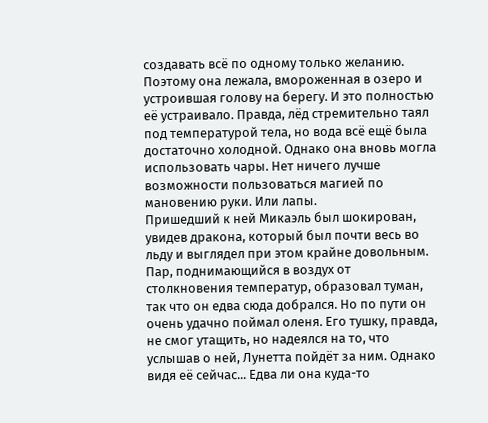создавать всё по одному только желанию. Поэтому она лежала, вмороженная в озеро и устроившая голову на берегу. И это полностью её устраивало. Правда, лёд стремительно таял под температурой тела, но вода всё ещё была достаточно холодной. Однако она вновь могла использовать чары. Нет ничего лучше возможности пользоваться магией по мановению руки. Или лапы.
Пришедший к ней Микаэль был шокирован, увидев дракона, который был почти весь во льду и выглядел при этом крайне довольным. Пар, поднимающийся в воздух от столкновения температур, образовал туман, так что он едва сюда добрался. Но по пути он очень удачно поймал оленя. Его тушку, правда, не смог утащить, но надеялся на то, что услышав о ней, Лунетта пойдёт за ним. Однако видя её сейчас... Едва ли она куда-то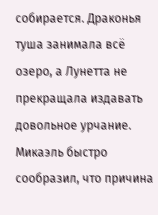собирается. Драконья туша занимала всё озеро, а Лунетта не прекращала издавать довольное урчание. Микаэль быстро сообразил, что причина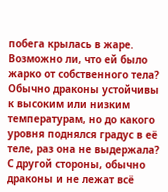побега крылась в жаре. Возможно ли, что ей было жарко от собственного тела? Обычно драконы устойчивы к высоким или низким температурам, но до какого уровня поднялся градус в её теле, раз она не выдержала? С другой стороны, обычно драконы и не лежат всё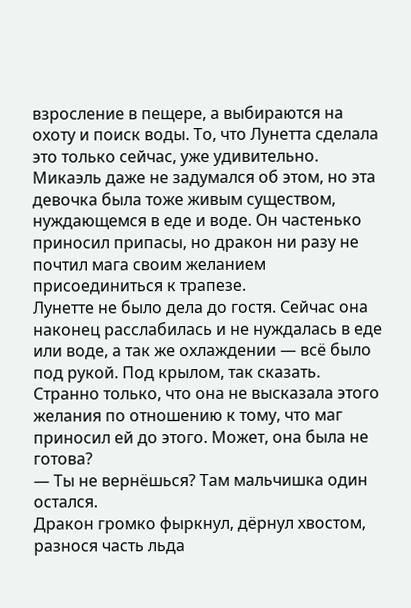взросление в пещере, а выбираются на охоту и поиск воды. То, что Лунетта сделала это только сейчас, уже удивительно. Микаэль даже не задумался об этом, но эта девочка была тоже живым существом, нуждающемся в еде и воде. Он частенько приносил припасы, но дракон ни разу не почтил мага своим желанием присоединиться к трапезе.
Лунетте не было дела до гостя. Сейчас она наконец расслабилась и не нуждалась в еде или воде, а так же охлаждении — всё было под рукой. Под крылом, так сказать. Странно только, что она не высказала этого желания по отношению к тому, что маг приносил ей до этого. Может, она была не готова?
— Ты не вернёшься? Там мальчишка один остался.
Дракон громко фыркнул, дёрнул хвостом, разнося часть льда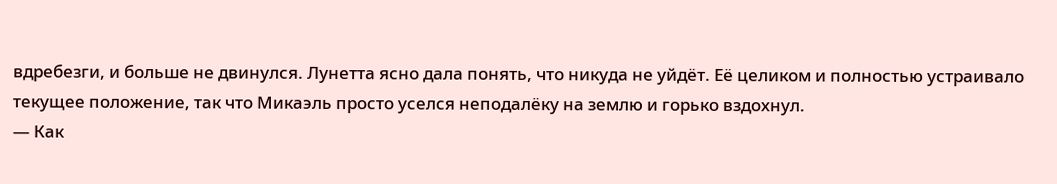вдребезги, и больше не двинулся. Лунетта ясно дала понять, что никуда не уйдёт. Её целиком и полностью устраивало текущее положение, так что Микаэль просто уселся неподалёку на землю и горько вздохнул.
— Как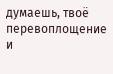думаешь, твоё перевоплощение и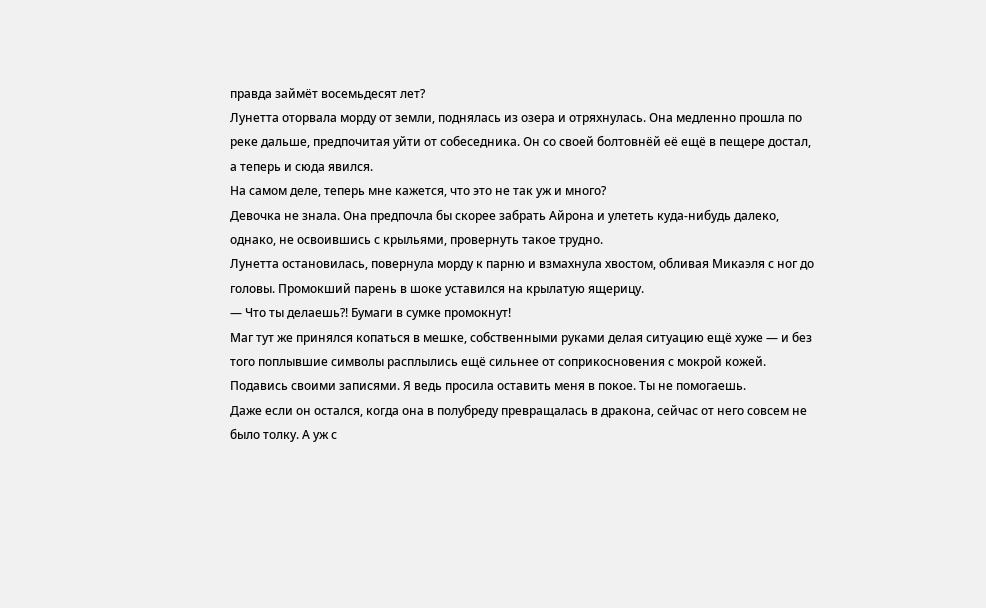правда займёт восемьдесят лет?
Лунетта оторвала морду от земли, поднялась из озера и отряхнулась. Она медленно прошла по реке дальше, предпочитая уйти от собеседника. Он со своей болтовнёй её ещё в пещере достал, а теперь и сюда явился.
На самом деле, теперь мне кажется, что это не так уж и много?
Девочка не знала. Она предпочла бы скорее забрать Айрона и улететь куда-нибудь далеко, однако, не освоившись с крыльями, провернуть такое трудно.
Лунетта остановилась, повернула морду к парню и взмахнула хвостом, обливая Микаэля с ног до головы. Промокший парень в шоке уставился на крылатую ящерицу.
— Что ты делаешь?! Бумаги в сумке промокнут!
Маг тут же принялся копаться в мешке, собственными руками делая ситуацию ещё хуже — и без того поплывшие символы расплылись ещё сильнее от соприкосновения с мокрой кожей.
Подавись своими записями. Я ведь просила оставить меня в покое. Ты не помогаешь.
Даже если он остался, когда она в полубреду превращалась в дракона, сейчас от него совсем не было толку. А уж с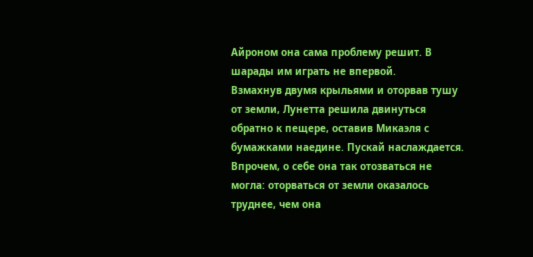Айроном она сама проблему решит. В шарады им играть не впервой.
Взмахнув двумя крыльями и оторвав тушу от земли, Лунетта решила двинуться обратно к пещере, оставив Микаэля с бумажками наедине. Пускай наслаждается. Впрочем, о себе она так отозваться не могла: оторваться от земли оказалось труднее, чем она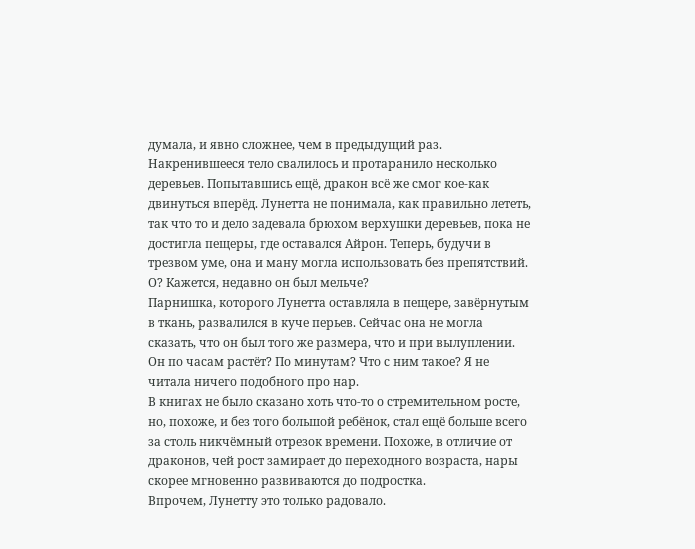думала, и явно сложнее, чем в предыдущий раз. Накренившееся тело свалилось и протаранило несколько деревьев. Попытавшись ещё, дракон всё же смог кое-как двинуться вперёд. Лунетта не понимала, как правильно лететь, так что то и дело задевала брюхом верхушки деревьев, пока не достигла пещеры, где оставался Айрон. Теперь, будучи в трезвом уме, она и ману могла использовать без препятствий.
О? Кажется, недавно он был мельче?
Парнишка, которого Лунетта оставляла в пещере, завёрнутым в ткань, развалился в куче перьев. Сейчас она не могла сказать, что он был того же размера, что и при вылуплении.
Он по часам растёт? По минутам? Что с ним такое? Я не читала ничего подобного про нар.
В книгах не было сказано хоть что-то о стремительном росте, но, похоже, и без того большой ребёнок, стал ещё больше всего за столь никчёмный отрезок времени. Похоже, в отличие от драконов, чей рост замирает до переходного возраста, нары скорее мгновенно развиваются до подростка.
Впрочем, Лунетту это только радовало.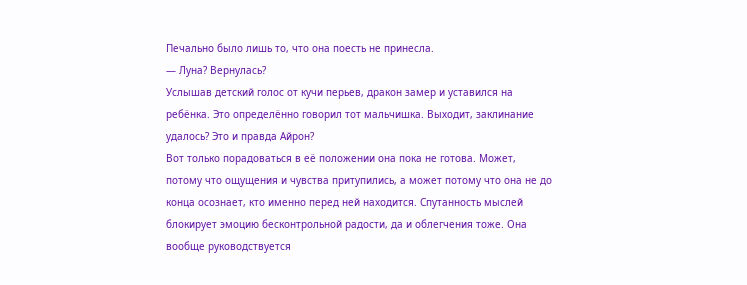Печально было лишь то, что она поесть не принесла.
— Луна? Вернулась?
Услышав детский голос от кучи перьев, дракон замер и уставился на ребёнка. Это определённо говорил тот мальчишка. Выходит, заклинание удалось? Это и правда Айрон?
Вот только порадоваться в её положении она пока не готова. Может, потому что ощущения и чувства притупились, а может потому что она не до конца осознает, кто именно перед ней находится. Спутанность мыслей блокирует эмоцию бесконтрольной радости, да и облегчения тоже. Она вообще руководствуется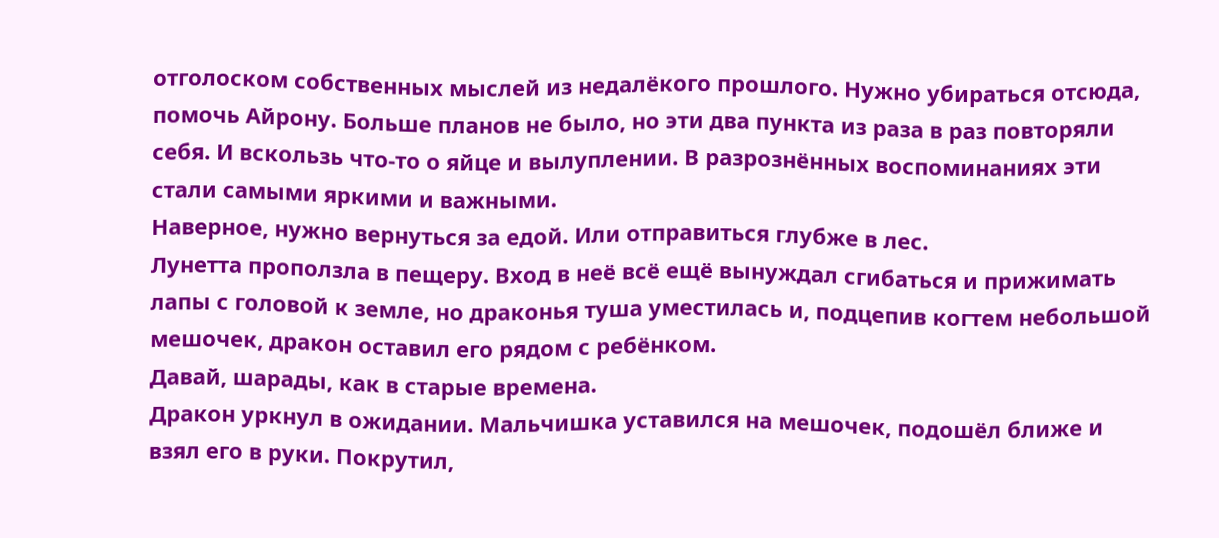отголоском собственных мыслей из недалёкого прошлого. Нужно убираться отсюда, помочь Айрону. Больше планов не было, но эти два пункта из раза в раз повторяли себя. И вскользь что-то о яйце и вылуплении. В разрознённых воспоминаниях эти стали самыми яркими и важными.
Наверное, нужно вернуться за едой. Или отправиться глубже в лес.
Лунетта проползла в пещеру. Вход в неё всё ещё вынуждал сгибаться и прижимать лапы с головой к земле, но драконья туша уместилась и, подцепив когтем небольшой мешочек, дракон оставил его рядом с ребёнком.
Давай, шарады, как в старые времена.
Дракон уркнул в ожидании. Мальчишка уставился на мешочек, подошёл ближе и взял его в руки. Покрутил,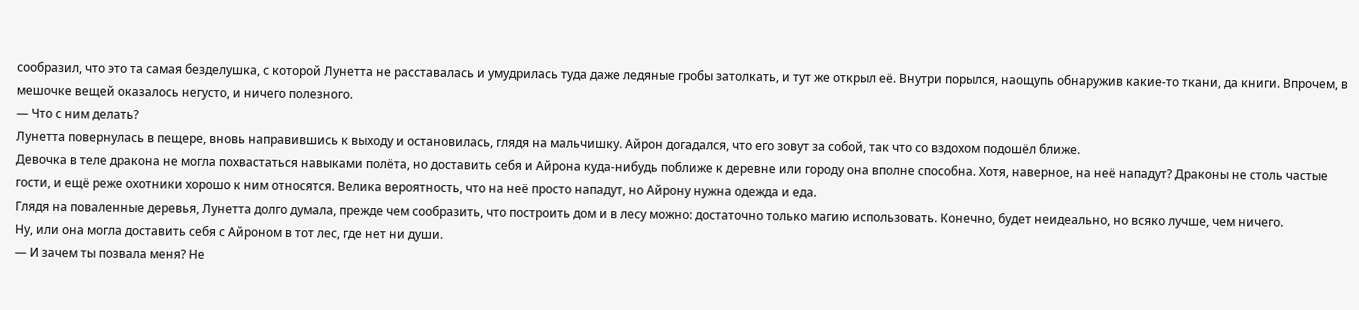сообразил, что это та самая безделушка, с которой Лунетта не расставалась и умудрилась туда даже ледяные гробы затолкать, и тут же открыл её. Внутри порылся, наощупь обнаружив какие-то ткани, да книги. Впрочем, в мешочке вещей оказалось негусто, и ничего полезного.
— Что с ним делать?
Лунетта повернулась в пещере, вновь направившись к выходу и остановилась, глядя на мальчишку. Айрон догадался, что его зовут за собой, так что со вздохом подошёл ближе.
Девочка в теле дракона не могла похвастаться навыками полёта, но доставить себя и Айрона куда-нибудь поближе к деревне или городу она вполне способна. Хотя, наверное, на неё нападут? Драконы не столь частые гости, и ещё реже охотники хорошо к ним относятся. Велика вероятность, что на неё просто нападут, но Айрону нужна одежда и еда.
Глядя на поваленные деревья, Лунетта долго думала, прежде чем сообразить, что построить дом и в лесу можно: достаточно только магию использовать. Конечно, будет неидеально, но всяко лучше, чем ничего.
Ну, или она могла доставить себя с Айроном в тот лес, где нет ни души.
— И зачем ты позвала меня? Не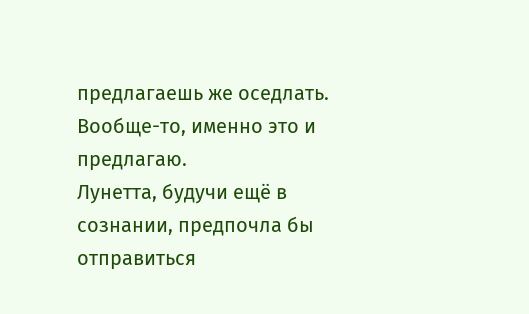предлагаешь же оседлать.
Вообще-то, именно это и предлагаю.
Лунетта, будучи ещё в сознании, предпочла бы отправиться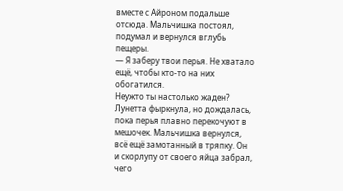вместе с Айроном подальше отсюда. Мальчишка постоял, подумал и вернулся вглубь пещеры.
— Я заберу твои перья. Не хватало ещё, чтобы кто-то на них обогатился.
Неужто ты настолько жаден?
Лунетта фыркнула, но дождалась, пока перья плавно перекочуют в мешочек. Мальчишка вернулся, всё ещё замотанный в тряпку. Он и скорлупу от своего яйца забрал, чего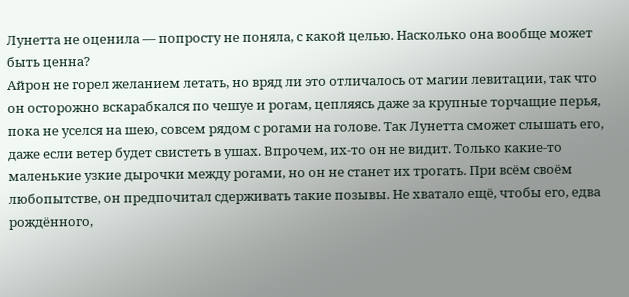Лунетта не оценила — попросту не поняла, с какой целью. Насколько она вообще может быть ценна?
Айрон не горел желанием летать, но вряд ли это отличалось от магии левитации, так что он осторожно вскарабкался по чешуе и рогам, цепляясь даже за крупные торчащие перья, пока не уселся на шею, совсем рядом с рогами на голове. Так Лунетта сможет слышать его, даже если ветер будет свистеть в ушах. Впрочем, их-то он не видит. Только какие-то маленькие узкие дырочки между рогами, но он не станет их трогать. При всём своём любопытстве, он предпочитал сдерживать такие позывы. Не хватало ещё, чтобы его, едва рождённого,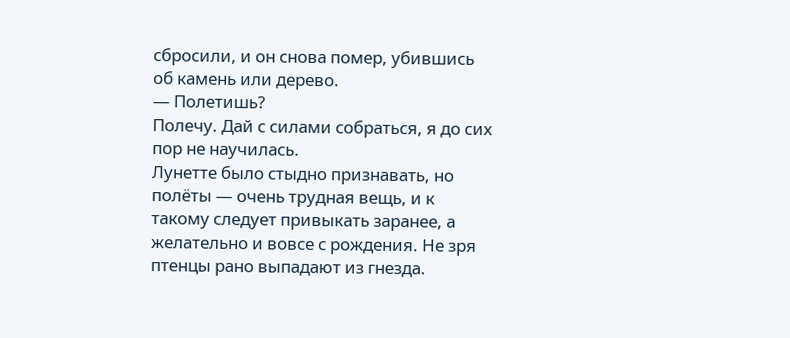сбросили, и он снова помер, убившись об камень или дерево.
— Полетишь?
Полечу. Дай с силами собраться, я до сих пор не научилась.
Лунетте было стыдно признавать, но полёты — очень трудная вещь, и к такому следует привыкать заранее, а желательно и вовсе с рождения. Не зря птенцы рано выпадают из гнезда.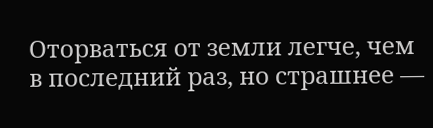Оторваться от земли легче, чем в последний раз, но страшнее —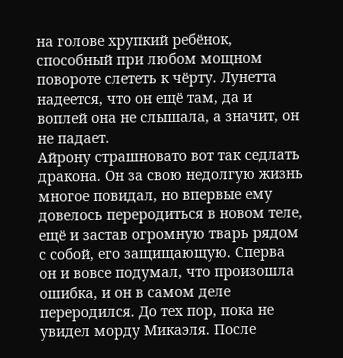на голове хрупкий ребёнок, способный при любом мощном повороте слететь к чёрту. Лунетта надеется, что он ещё там, да и воплей она не слышала, а значит, он не падает.
Айрону страшновато вот так седлать дракона. Он за свою недолгую жизнь многое повидал, но впервые ему довелось переродиться в новом теле, ещё и застав огромную тварь рядом с собой, его защищающую. Сперва он и вовсе подумал, что произошла ошибка, и он в самом деле переродился. До тех пор, пока не увидел морду Микаэля. После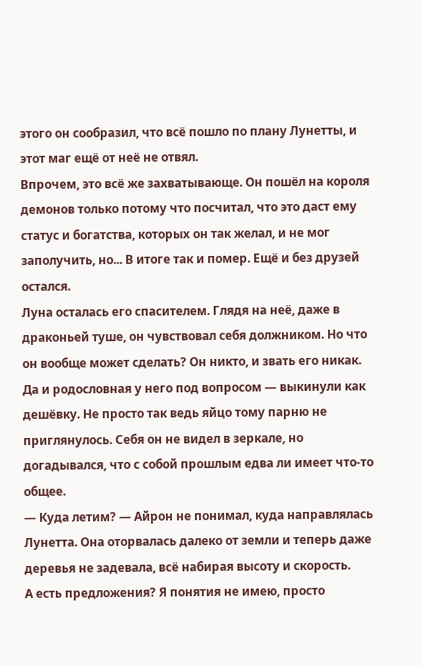этого он сообразил, что всё пошло по плану Лунетты, и этот маг ещё от неё не отвял.
Впрочем, это всё же захватывающе. Он пошёл на короля демонов только потому что посчитал, что это даст ему статус и богатства, которых он так желал, и не мог заполучить, но... В итоге так и помер. Ещё и без друзей остался.
Луна осталась его спасителем. Глядя на неё, даже в драконьей туше, он чувствовал себя должником. Но что он вообще может сделать? Он никто, и звать его никак. Да и родословная у него под вопросом — выкинули как дешёвку. Не просто так ведь яйцо тому парню не приглянулось. Себя он не видел в зеркале, но догадывался, что с собой прошлым едва ли имеет что-то общее.
— Куда летим? — Айрон не понимал, куда направлялась Лунетта. Она оторвалась далеко от земли и теперь даже деревья не задевала, всё набирая высоту и скорость.
А есть предложения? Я понятия не имею, просто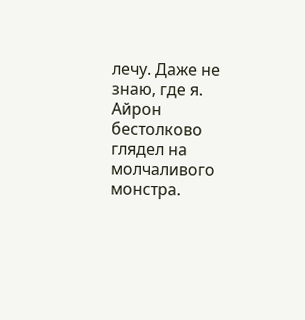лечу. Даже не знаю, где я.
Айрон бестолково глядел на молчаливого монстра.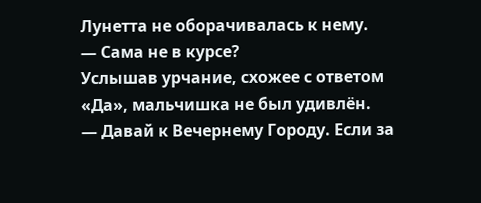Лунетта не оборачивалась к нему.
— Сама не в курсе?
Услышав урчание, схожее с ответом «Да», мальчишка не был удивлён.
— Давай к Вечернему Городу. Если за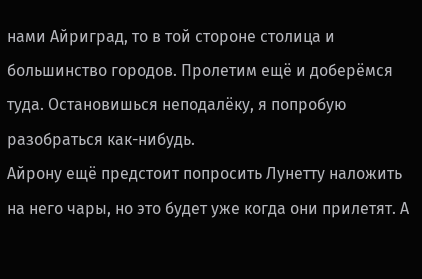нами Айриград, то в той стороне столица и большинство городов. Пролетим ещё и доберёмся туда. Остановишься неподалёку, я попробую разобраться как-нибудь.
Айрону ещё предстоит попросить Лунетту наложить на него чары, но это будет уже когда они прилетят. А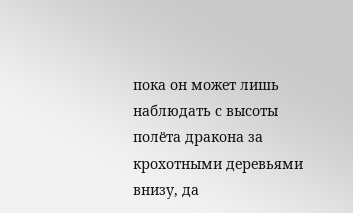пока он может лишь наблюдать с высоты полёта дракона за крохотными деревьями внизу, да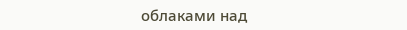облаками над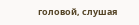головой, слушая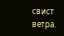свист ветра.